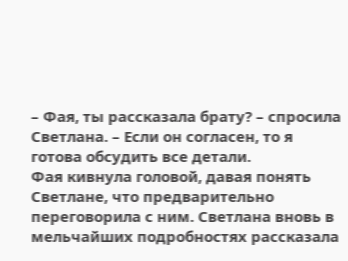– Фая, ты рассказала брату? – спросила Светлана. – Если он согласен, то я готова обсудить все детали.
Фая кивнула головой, давая понять Светлане, что предварительно переговорила с ним. Светлана вновь в мельчайших подробностях рассказала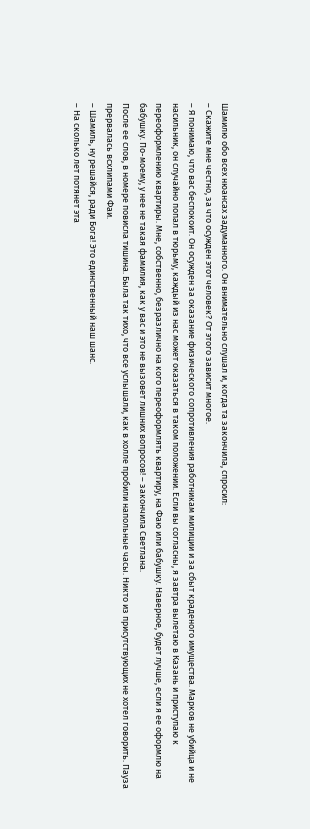Шамилю обо всех нюансах задуманного. Он внимательно слушал и, когда та закончила, спросил:
– Скажите мне честно, за что осужден этот человек? От этого зависит многое.
– Я понимаю, что вас беспокоит. Он осужден за оказание физического сопротивления работникам милиции и за сбыт краденого имущества. Марков не убийца и не насильник, он случайно попал в тюрьму, каждый из нас может оказаться в таком положении. Если вы согласны, я завтра вылетаю в Казань и приступаю к переоформлению квартиры. Мне, собственно, безразлично на кого переоформлять квартиру, на Фаю или бабушку. Наверное, будет лучше, если я ее оформлю на бабушку. По-моему, у нее не такая фамилия, как у вас и это не вызовет лишних вопросов! – закончила Светлана.
После ее слов, в номере повисла тишина. Была так тихо, что все услышали, как в холле пробили напольные часы. Никто из присутствующих не хотел говорить. Пауза прервалась всхлипами Фаи.
– Шамиль, ну решайся, ради Бога! Это единственный наш шанс.
– На сколько лет потянет эта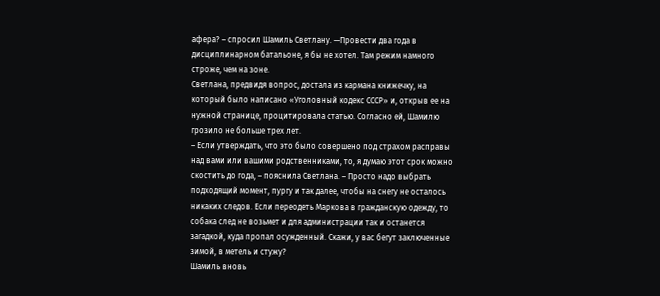афера? – спросил Шамиль Светлану. —Провести два года в дисциплинарном батальоне, я бы не хотел. Там режим намного строже, чем на зоне.
Светлана, предвидя вопрос, достала из кармана книжечку, на который было написано «Уголовный кодекс СССР» и, открыв ее на нужной странице, процитировала статью. Согласно ей, Шамилю грозило не больше трех лет.
– Если утверждать, что это было совершено под страхом расправы над вами или вашими родственниками, то, я думаю этот срок можно скостить до года, – пояснила Светлана. – Просто надо выбрать подходящий момент, пургу и так далее, чтобы на снегу не осталось никаких следов. Если переодеть Маркова в гражданскую одежду, то собака след не возьмет и для администрации так и останется загадкой, куда пропал осужденный. Скажи, у вас бегут заключенные зимой, в метель и стужу?
Шамиль вновь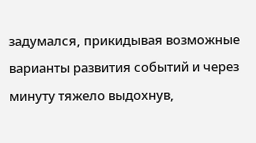задумался, прикидывая возможные варианты развития событий и через минуту тяжело выдохнув,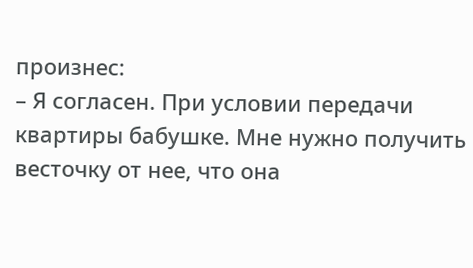произнес:
– Я согласен. При условии передачи квартиры бабушке. Мне нужно получить весточку от нее, что она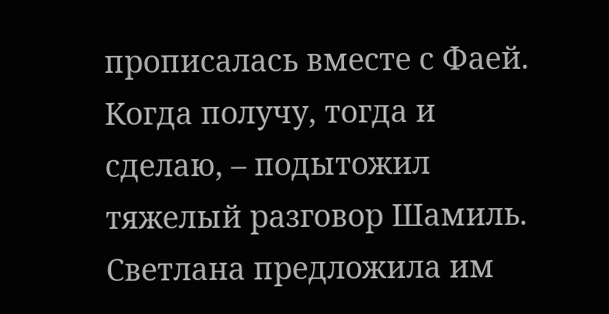прописалась вместе с Фаей. Когда получу, тогда и сделаю, – подытожил тяжелый разговор Шамиль.
Светлана предложила им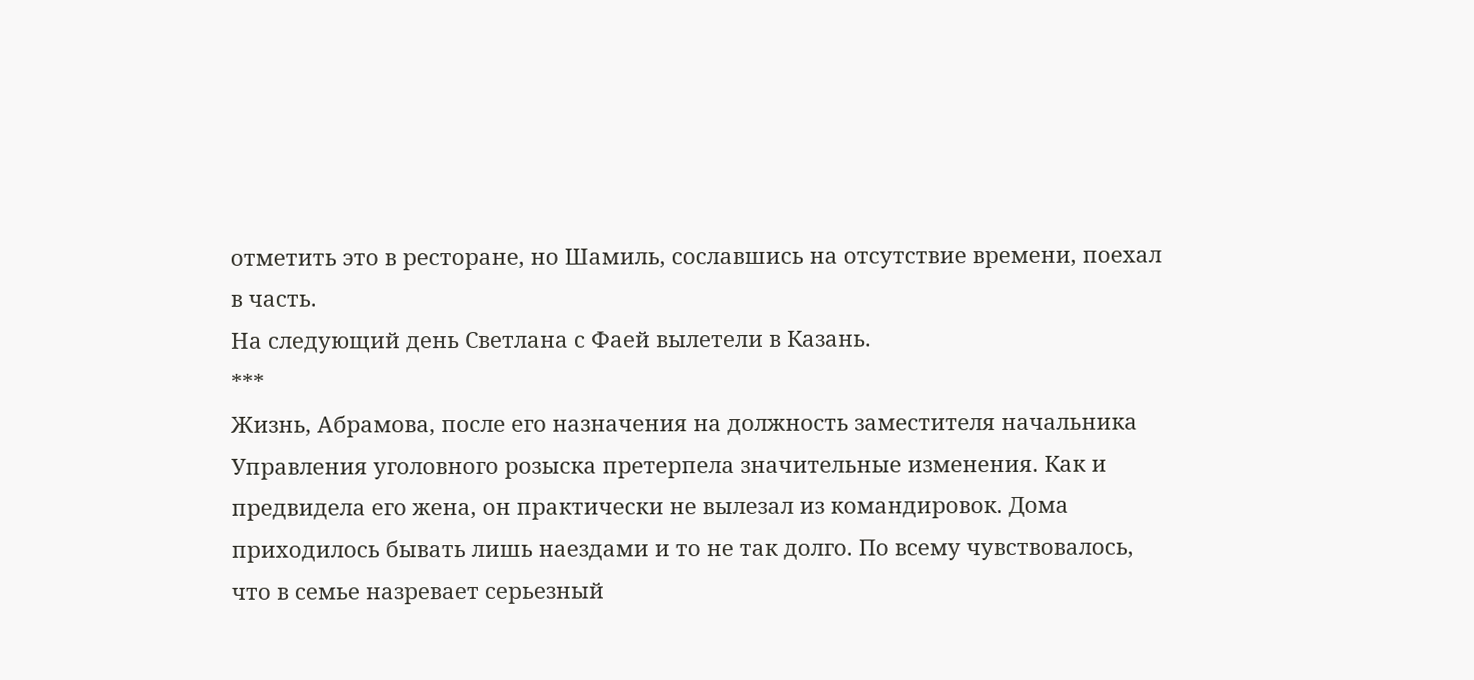отметить это в ресторане, но Шамиль, сославшись на отсутствие времени, поехал в часть.
На следующий день Светлана с Фаей вылетели в Казань.
***
Жизнь, Абрамова, после его назначения на должность заместителя начальника Управления уголовного розыска претерпела значительные изменения. Как и предвидела его жена, он практически не вылезал из командировок. Дома приходилось бывать лишь наездами и то не так долго. По всему чувствовалось, что в семье назревает серьезный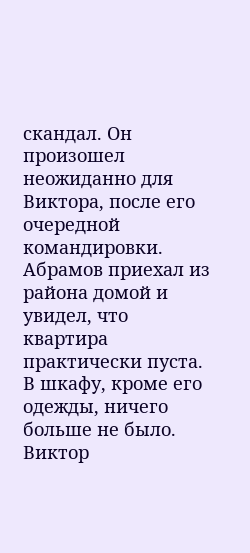скандал. Он произошел неожиданно для Виктора, после его очередной командировки.
Абрамов приехал из района домой и увидел, что квартира практически пуста. В шкафу, кроме его одежды, ничего больше не было. Виктор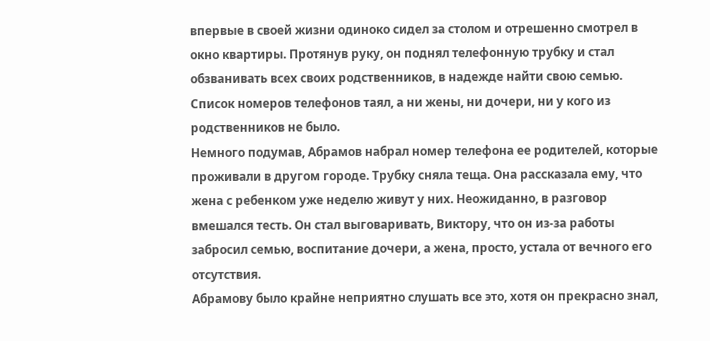впервые в своей жизни одиноко сидел за столом и отрешенно смотрел в окно квартиры. Протянув руку, он поднял телефонную трубку и стал обзванивать всех своих родственников, в надежде найти свою семью. Список номеров телефонов таял, а ни жены, ни дочери, ни у кого из родственников не было.
Немного подумав, Абрамов набрал номер телефона ее родителей, которые проживали в другом городе. Трубку сняла теща. Она рассказала ему, что жена с ребенком уже неделю живут у них. Неожиданно, в разговор вмешался тесть. Он стал выговаривать, Виктору, что он из-за работы забросил семью, воспитание дочери, а жена, просто, устала от вечного его отсутствия.
Абрамову было крайне неприятно слушать все это, хотя он прекрасно знал,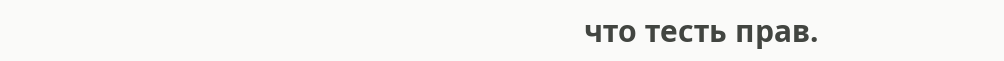что тесть прав.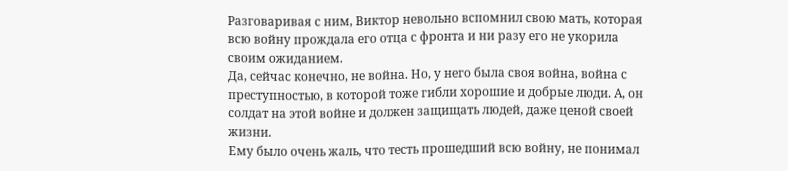Разговаривая с ним, Виктор невольно вспомнил свою мать, которая всю войну прождала его отца с фронта и ни разу его не укорила своим ожиданием.
Да, сейчас конечно, не война. Но, у него была своя война, война с преступностью, в которой тоже гибли хорошие и добрые люди. А, он солдат на этой войне и должен защищать людей, даже ценой своей жизни.
Ему было очень жаль, что тесть прошедший всю войну, не понимал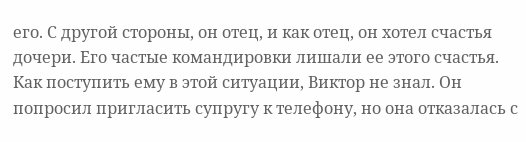его. С другой стороны, он отец, и как отец, он хотел счастья дочери. Его частые командировки лишали ее этого счастья. Как поступить ему в этой ситуации, Виктор не знал. Он попросил пригласить супругу к телефону, но она отказалась с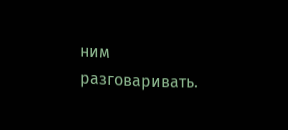ним разговаривать.